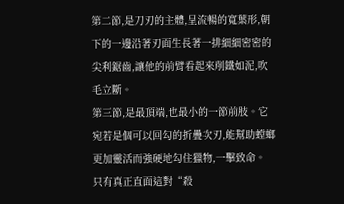第二節,是刀刃的主體,呈流暢的寬葉形,朝下的一邊沿著刃面生長著一排細細密密的尖利鋸齒,讓他的前臂看起來削鐵如泥,吹毛立斷。
第三節,是最頂端,也最小的一節前肢。它宛若是個可以回勾的折疊次刃,能幫助螳螂更加靈活而強硬地勾住獵物,一擊致命。
只有真正直面這對“殺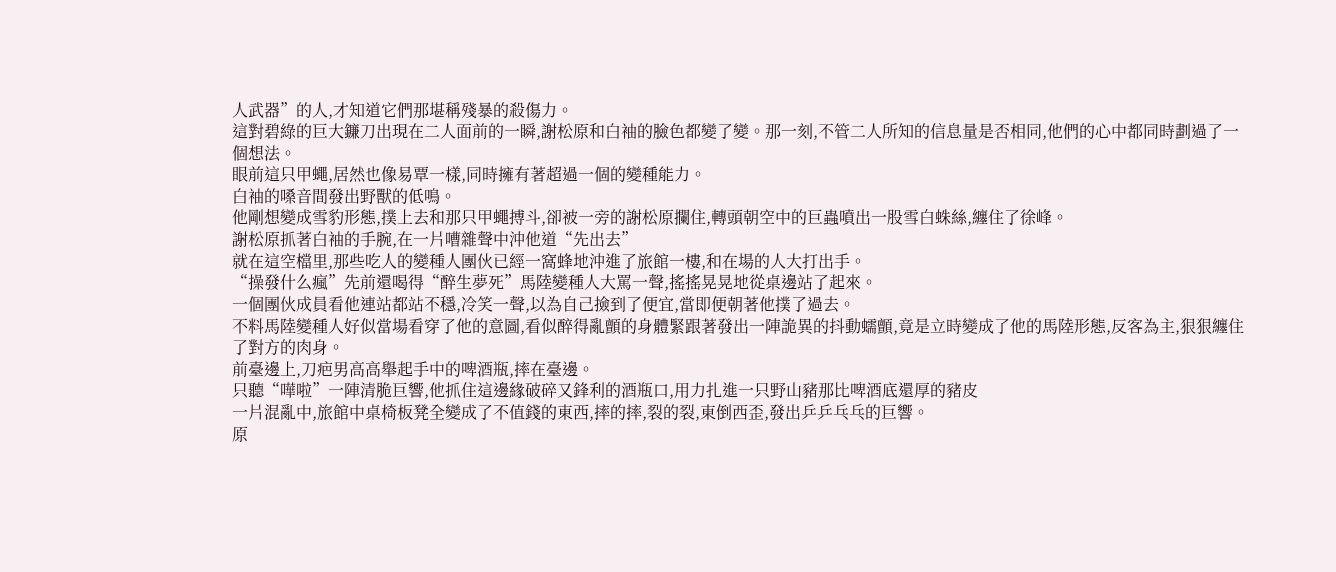人武器”的人,才知道它們那堪稱殘暴的殺傷力。
這對碧綠的巨大鐮刀出現在二人面前的一瞬,謝松原和白袖的臉色都變了變。那一刻,不管二人所知的信息量是否相同,他們的心中都同時劃過了一個想法。
眼前這只甲蠅,居然也像易覃一樣,同時擁有著超過一個的變種能力。
白袖的嗓音間發出野獸的低鳴。
他剛想變成雪豹形態,撲上去和那只甲蠅搏斗,卻被一旁的謝松原攔住,轉頭朝空中的巨蟲噴出一股雪白蛛絲,纏住了徐峰。
謝松原抓著白袖的手腕,在一片嘈雜聲中沖他道“先出去”
就在這空檔里,那些吃人的變種人團伙已經一窩蜂地沖進了旅館一樓,和在場的人大打出手。
“操發什么瘋”先前還喝得“醉生夢死”馬陸變種人大罵一聲,搖搖晃晃地從桌邊站了起來。
一個團伙成員看他連站都站不穩,冷笑一聲,以為自己撿到了便宜,當即便朝著他撲了過去。
不料馬陸變種人好似當場看穿了他的意圖,看似醉得亂顫的身體緊跟著發出一陣詭異的抖動蠕顫,竟是立時變成了他的馬陸形態,反客為主,狠狠纏住了對方的肉身。
前臺邊上,刀疤男高高舉起手中的啤酒瓶,摔在臺邊。
只聽“嘩啦”一陣清脆巨響,他抓住這邊緣破碎又鋒利的酒瓶口,用力扎進一只野山豬那比啤酒底還厚的豬皮
一片混亂中,旅館中桌椅板凳全變成了不值錢的東西,摔的摔,裂的裂,東倒西歪,發出乒乒乓乓的巨響。
原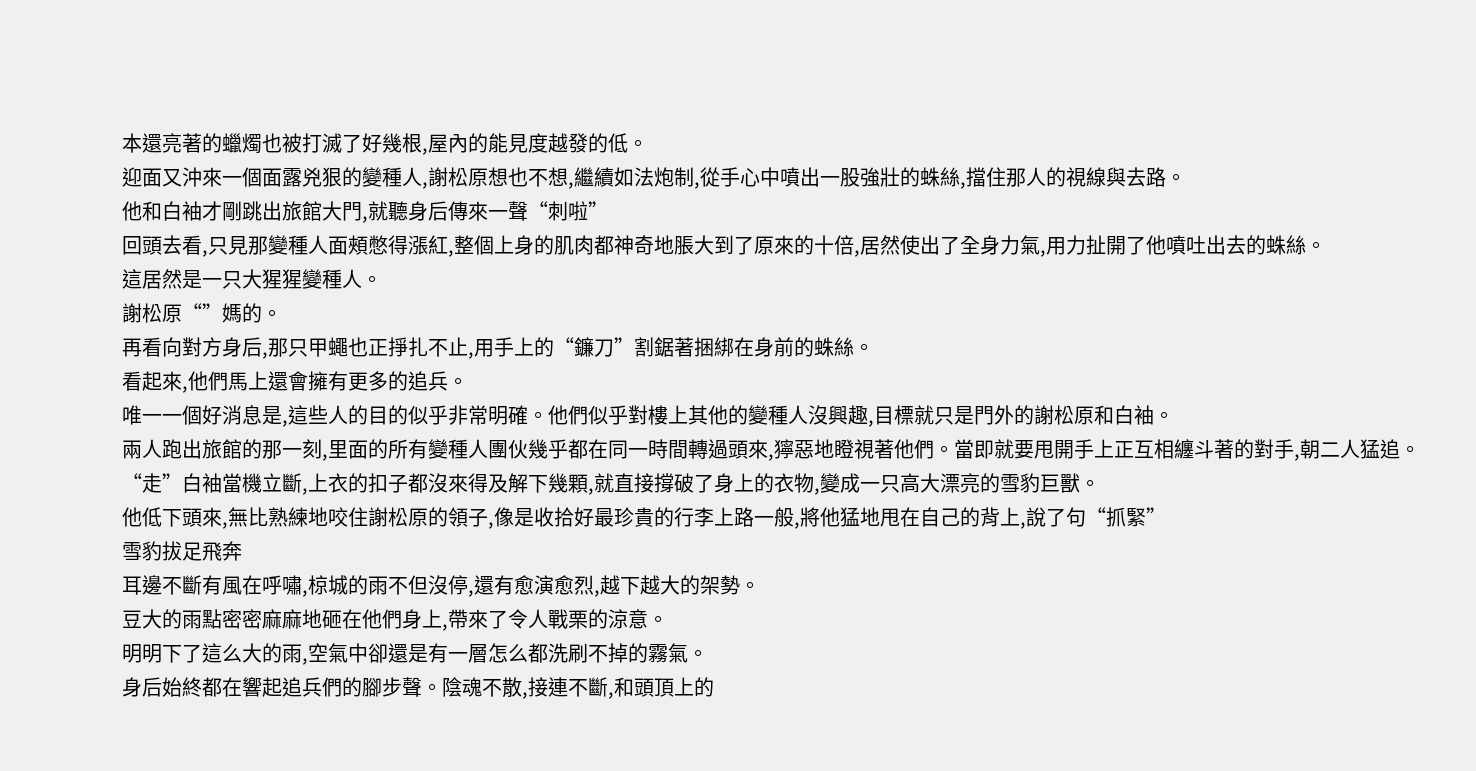本還亮著的蠟燭也被打滅了好幾根,屋內的能見度越發的低。
迎面又沖來一個面露兇狠的變種人,謝松原想也不想,繼續如法炮制,從手心中噴出一股強壯的蛛絲,擋住那人的視線與去路。
他和白袖才剛跳出旅館大門,就聽身后傳來一聲“刺啦”
回頭去看,只見那變種人面頰憋得漲紅,整個上身的肌肉都神奇地脹大到了原來的十倍,居然使出了全身力氣,用力扯開了他噴吐出去的蛛絲。
這居然是一只大猩猩變種人。
謝松原“”媽的。
再看向對方身后,那只甲蠅也正掙扎不止,用手上的“鐮刀”割鋸著捆綁在身前的蛛絲。
看起來,他們馬上還會擁有更多的追兵。
唯一一個好消息是,這些人的目的似乎非常明確。他們似乎對樓上其他的變種人沒興趣,目標就只是門外的謝松原和白袖。
兩人跑出旅館的那一刻,里面的所有變種人團伙幾乎都在同一時間轉過頭來,獰惡地瞪視著他們。當即就要甩開手上正互相纏斗著的對手,朝二人猛追。
“走”白袖當機立斷,上衣的扣子都沒來得及解下幾顆,就直接撐破了身上的衣物,變成一只高大漂亮的雪豹巨獸。
他低下頭來,無比熟練地咬住謝松原的領子,像是收拾好最珍貴的行李上路一般,將他猛地甩在自己的背上,說了句“抓緊”
雪豹拔足飛奔
耳邊不斷有風在呼嘯,椋城的雨不但沒停,還有愈演愈烈,越下越大的架勢。
豆大的雨點密密麻麻地砸在他們身上,帶來了令人戰栗的涼意。
明明下了這么大的雨,空氣中卻還是有一層怎么都洗刷不掉的霧氣。
身后始終都在響起追兵們的腳步聲。陰魂不散,接連不斷,和頭頂上的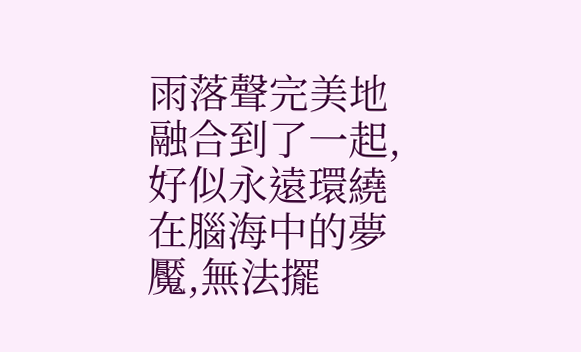雨落聲完美地融合到了一起,好似永遠環繞在腦海中的夢魘,無法擺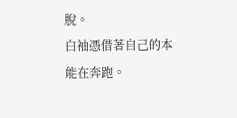脫。
白袖憑借著自己的本能在奔跑。